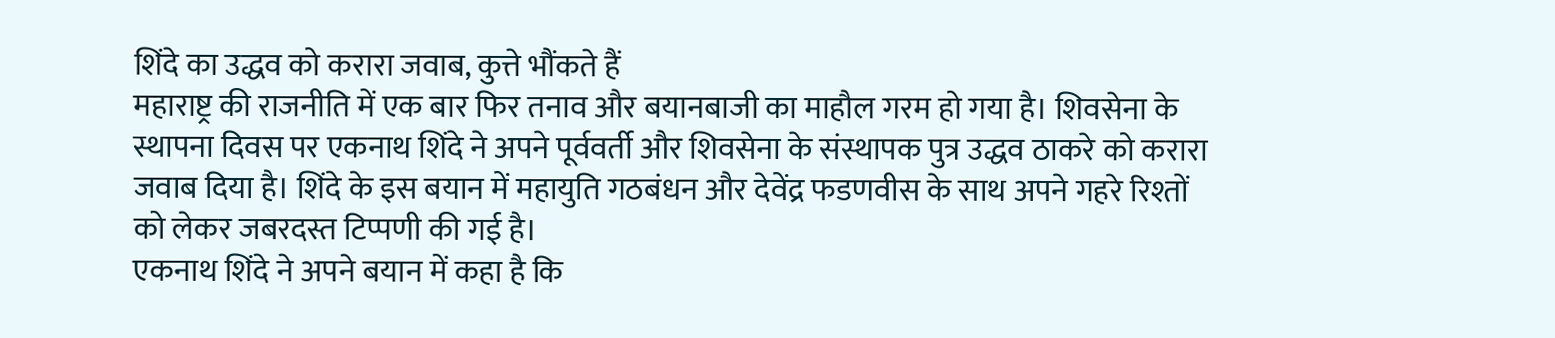शिंदे का उद्धव को करारा जवाब, कुत्ते भौंकते हैं
महाराष्ट्र की राजनीति में एक बार फिर तनाव और बयानबाजी का माहौल गरम हो गया है। शिवसेना के स्थापना दिवस पर एकनाथ शिंदे ने अपने पूर्ववर्ती और शिवसेना के संस्थापक पुत्र उद्धव ठाकरे को करारा जवाब दिया है। शिंदे के इस बयान में महायुति गठबंधन और देवेंद्र फडणवीस के साथ अपने गहरे रिश्तों को लेकर जबरदस्त टिप्पणी की गई है।
एकनाथ शिंदे ने अपने बयान में कहा है कि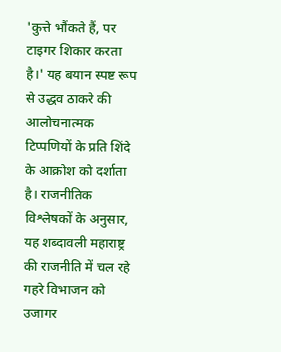'कुत्ते भौंकते हैं, पर टाइगर शिकार करता है।' यह बयान स्पष्ट रूप से उद्धव ठाकरे की आलोचनात्मक टिप्पणियों के प्रति शिंदे के आक्रोश को दर्शाता है। राजनीतिक विश्लेषकों के अनुसार, यह शब्दावली महाराष्ट्र की राजनीति में चल रहे गहरे विभाजन को उजागर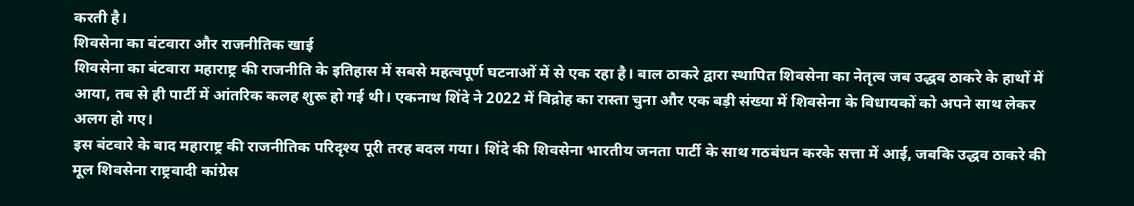करती है।
शिवसेना का बंटवारा और राजनीतिक खाई
शिवसेना का बंटवारा महाराष्ट्र की राजनीति के इतिहास में सबसे महत्वपूर्ण घटनाओं में से एक रहा है। बाल ठाकरे द्वारा स्थापित शिवसेना का नेतृत्व जब उद्धव ठाकरे के हाथों में आया, तब से ही पार्टी में आंतरिक कलह शुरू हो गई थी। एकनाथ शिंदे ने 2022 में विद्रोह का रास्ता चुना और एक बड़ी संख्या में शिवसेना के विधायकों को अपने साथ लेकर अलग हो गए।
इस बंटवारे के बाद महाराष्ट्र की राजनीतिक परिदृश्य पूरी तरह बदल गया। शिंदे की शिवसेना भारतीय जनता पार्टी के साथ गठबंधन करके सत्ता में आई, जबकि उद्धव ठाकरे की मूल शिवसेना राष्ट्रवादी कांग्रेस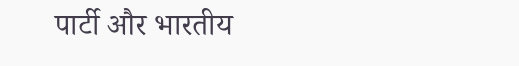पार्टी और भारतीय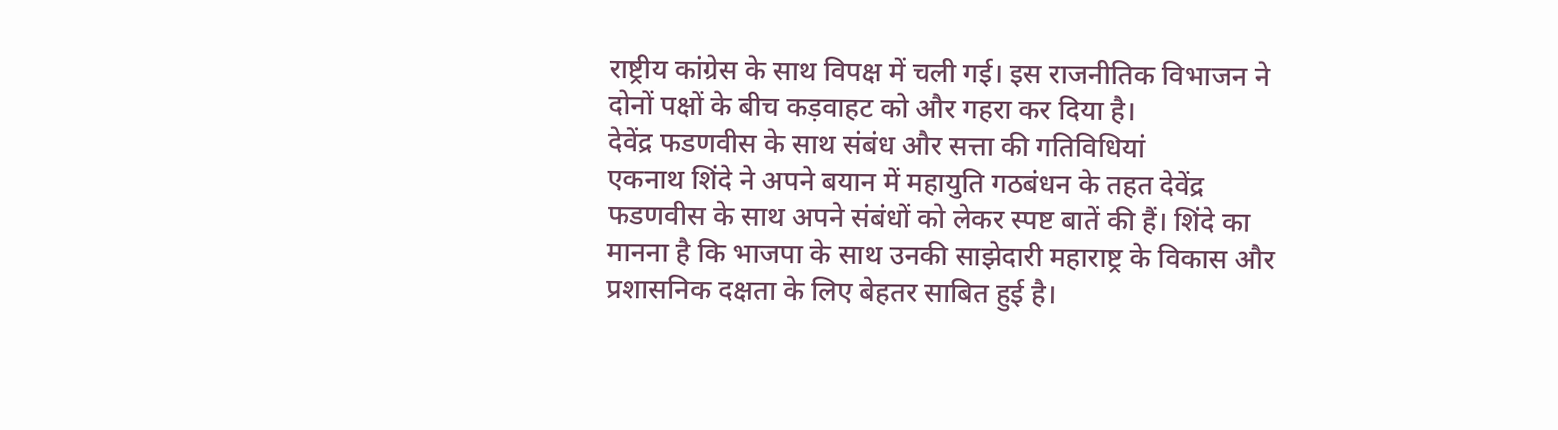राष्ट्रीय कांग्रेस के साथ विपक्ष में चली गई। इस राजनीतिक विभाजन ने दोनों पक्षों के बीच कड़वाहट को और गहरा कर दिया है।
देवेंद्र फडणवीस के साथ संबंध और सत्ता की गतिविधियां
एकनाथ शिंदे ने अपने बयान में महायुति गठबंधन के तहत देवेंद्र फडणवीस के साथ अपने संबंधों को लेकर स्पष्ट बातें की हैं। शिंदे का मानना है कि भाजपा के साथ उनकी साझेदारी महाराष्ट्र के विकास और प्रशासनिक दक्षता के लिए बेहतर साबित हुई है।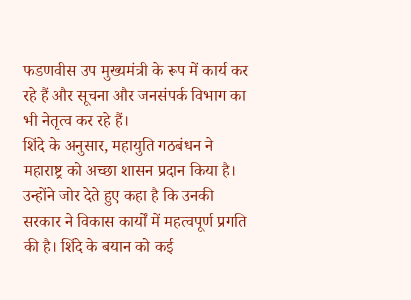फडणवीस उप मुख्यमंत्री के रूप में कार्य कर रहे हैं और सूचना और जनसंपर्क विभाग का भी नेतृत्व कर रहे हैं।
शिंदे के अनुसार, महायुति गठबंधन ने महाराष्ट्र को अच्छा शासन प्रदान किया है। उन्होंने जोर देते हुए कहा है कि उनकी सरकार ने विकास कार्यों में महत्वपूर्ण प्रगति की है। शिंदे के बयान को कई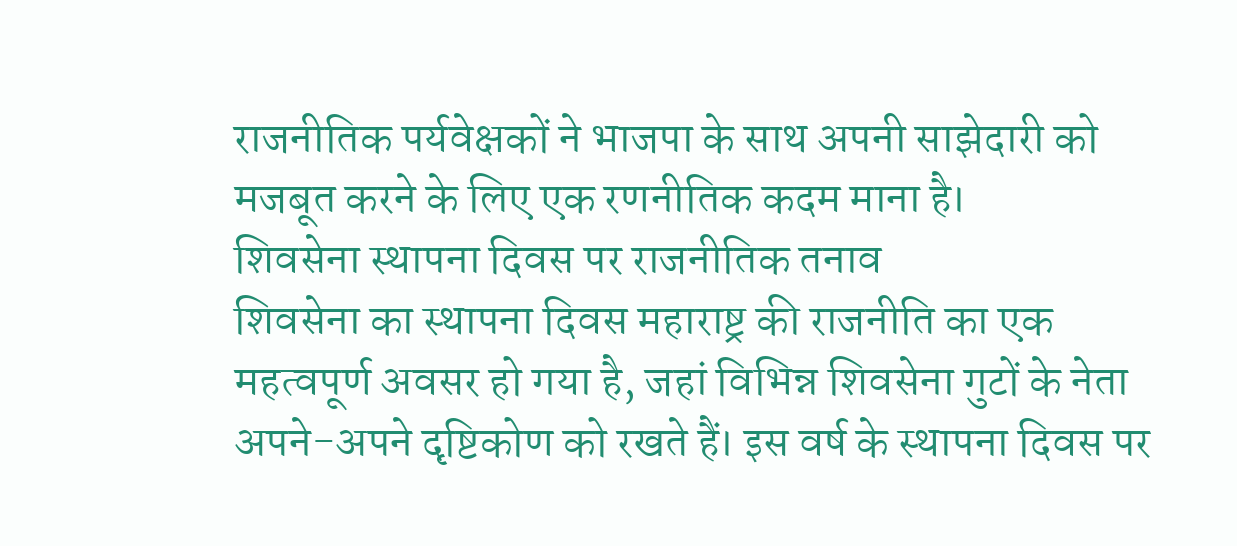राजनीतिक पर्यवेक्षकों ने भाजपा के साथ अपनी साझेदारी को मजबूत करने के लिए एक रणनीतिक कदम माना है।
शिवसेना स्थापना दिवस पर राजनीतिक तनाव
शिवसेना का स्थापना दिवस महाराष्ट्र की राजनीति का एक महत्वपूर्ण अवसर हो गया है, जहां विभिन्न शिवसेना गुटों के नेता अपने-अपने दृष्टिकोण को रखते हैं। इस वर्ष के स्थापना दिवस पर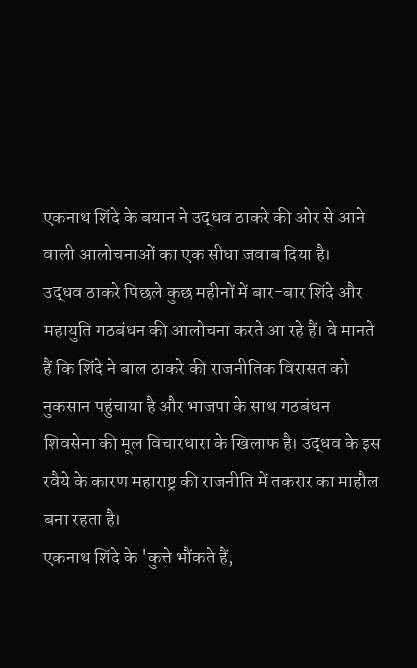एकनाथ शिंदे के बयान ने उद्धव ठाकरे की ओर से आने वाली आलोचनाओं का एक सीधा जवाब दिया है।
उद्धव ठाकरे पिछले कुछ महीनों में बार-बार शिंदे और महायुति गठबंधन की आलोचना करते आ रहे हैं। वे मानते हैं कि शिंदे ने बाल ठाकरे की राजनीतिक विरासत को नुकसान पहुंचाया है और भाजपा के साथ गठबंधन शिवसेना की मूल विचारधारा के खिलाफ है। उद्धव के इस रवैये के कारण महाराष्ट्र की राजनीति में तकरार का माहौल बना रहता है।
एकनाथ शिंदे के 'कुत्ते भौंकते हैं,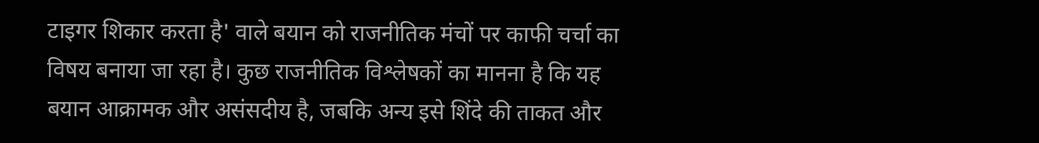टाइगर शिकार करता है' वाले बयान को राजनीतिक मंचों पर काफी चर्चा का विषय बनाया जा रहा है। कुछ राजनीतिक विश्लेषकों का मानना है कि यह बयान आक्रामक और असंसदीय है, जबकि अन्य इसे शिंदे की ताकत और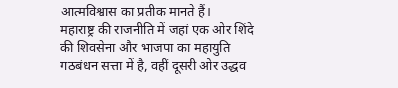आत्मविश्वास का प्रतीक मानते हैं।
महाराष्ट्र की राजनीति में जहां एक ओर शिंदे की शिवसेना और भाजपा का महायुति गठबंधन सत्ता में है, वहीं दूसरी ओर उद्धव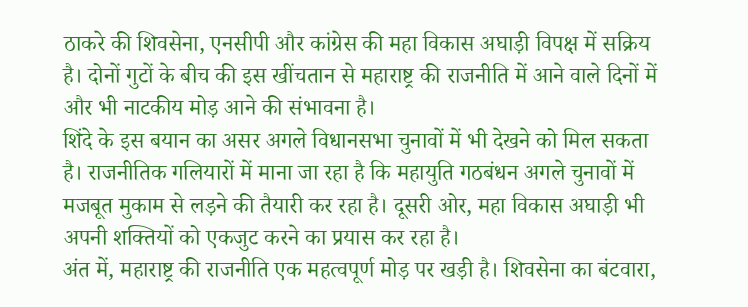ठाकरे की शिवसेना, एनसीपी और कांग्रेस की महा विकास अघाड़ी विपक्ष में सक्रिय है। दोनों गुटों के बीच की इस खींचतान से महाराष्ट्र की राजनीति में आने वाले दिनों में और भी नाटकीय मोड़ आने की संभावना है।
शिंदे के इस बयान का असर अगले विधानसभा चुनावों में भी देखने को मिल सकता है। राजनीतिक गलियारों में माना जा रहा है कि महायुति गठबंधन अगले चुनावों में मजबूत मुकाम से लड़ने की तैयारी कर रहा है। दूसरी ओर, महा विकास अघाड़ी भी अपनी शक्तियों को एकजुट करने का प्रयास कर रहा है।
अंत में, महाराष्ट्र की राजनीति एक महत्वपूर्ण मोड़ पर खड़ी है। शिवसेना का बंटवारा,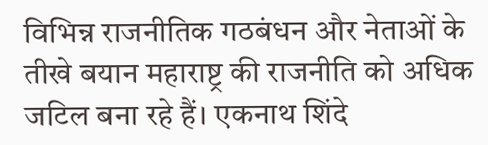विभिन्न राजनीतिक गठबंधन और नेताओं के तीखे बयान महाराष्ट्र की राजनीति को अधिक जटिल बना रहे हैं। एकनाथ शिंदे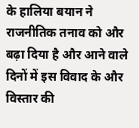के हालिया बयान ने राजनीतिक तनाव को और बढ़ा दिया है और आने वाले दिनों में इस विवाद के और विस्तार की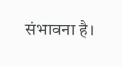संभावना है।